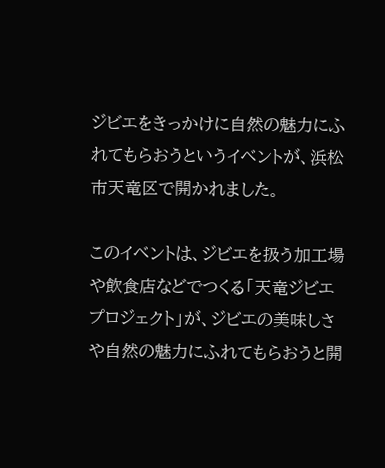ジビエをきっかけに自然の魅力にふれてもらおうというイベントが、浜松市天竜区で開かれました。

このイベントは、ジビエを扱う加工場や飲食店などでつくる「天竜ジビエプロジェクト」が、ジビエの美味しさや自然の魅力にふれてもらおうと開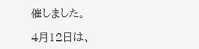催しました。

4月12日は、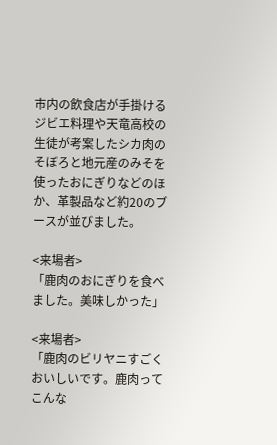市内の飲食店が手掛けるジビエ料理や天竜高校の生徒が考案したシカ肉のそぼろと地元産のみそを使ったおにぎりなどのほか、革製品など約20のブースが並びました。

<来場者>
「鹿肉のおにぎりを食べました。美味しかった」

<来場者>
「鹿肉のビリヤニすごくおいしいです。鹿肉ってこんな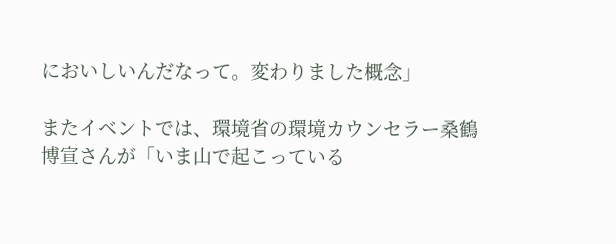においしいんだなって。変わりました概念」

またイベントでは、環境省の環境カウンセラー桑鶴博宣さんが「いま山で起こっている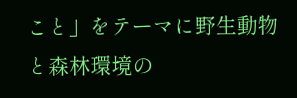こと」をテーマに野生動物と森林環境の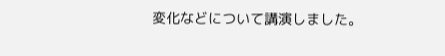変化などについて講演しました。